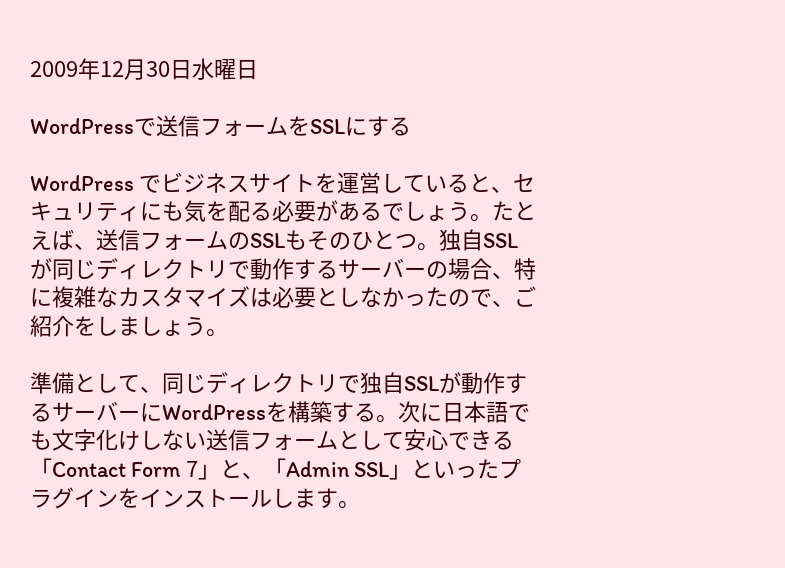2009年12月30日水曜日

WordPressで送信フォームをSSLにする

WordPress でビジネスサイトを運営していると、セキュリティにも気を配る必要があるでしょう。たとえば、送信フォームのSSLもそのひとつ。独自SSLが同じディレクトリで動作するサーバーの場合、特に複雑なカスタマイズは必要としなかったので、ご紹介をしましょう。

準備として、同じディレクトリで独自SSLが動作するサーバーにWordPressを構築する。次に日本語でも文字化けしない送信フォームとして安心できる「Contact Form 7」と、「Admin SSL」といったプラグインをインストールします。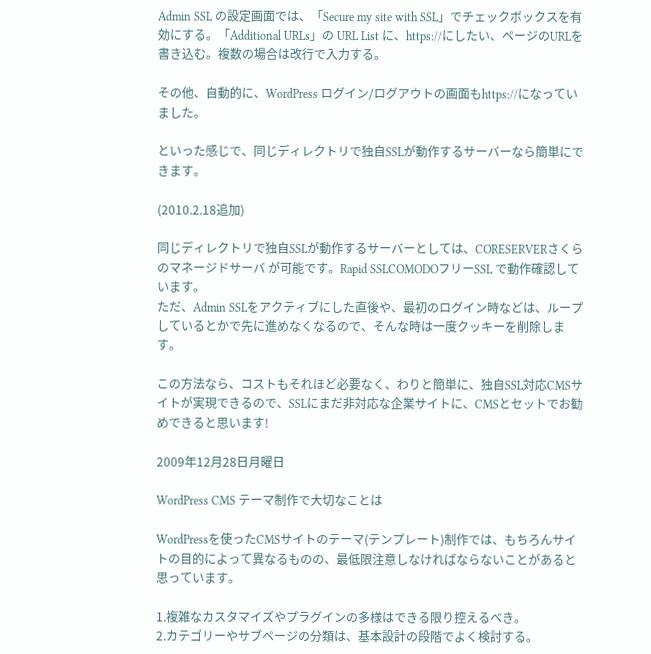Admin SSL の設定画面では、「Secure my site with SSL」でチェックボックスを有効にする。「Additional URLs」の URL List に、https://にしたい、ページのURLを書き込む。複数の場合は改行で入力する。

その他、自動的に、WordPress ログイン/ログアウトの画面もhttps://になっていました。

といった感じで、同じディレクトリで独自SSLが動作するサーバーなら簡単にできます。

(2010.2.18追加)

同じディレクトリで独自SSLが動作するサーバーとしては、CORESERVERさくらのマネージドサーバ が可能です。Rapid SSLCOMODOフリーSSL で動作確認しています。
ただ、Admin SSLをアクティブにした直後や、最初のログイン時などは、ループしているとかで先に進めなくなるので、そんな時は一度クッキーを削除します。

この方法なら、コストもそれほど必要なく、わりと簡単に、独自SSL対応CMSサイトが実現できるので、SSLにまだ非対応な企業サイトに、CMSとセットでお勧めできると思います!

2009年12月28日月曜日

WordPress CMS テーマ制作で大切なことは

WordPressを使ったCMSサイトのテーマ(テンプレート)制作では、もちろんサイトの目的によって異なるものの、最低限注意しなければならないことがあると思っています。

1.複雑なカスタマイズやプラグインの多様はできる限り控えるべき。
2.カテゴリーやサブページの分類は、基本設計の段階でよく検討する。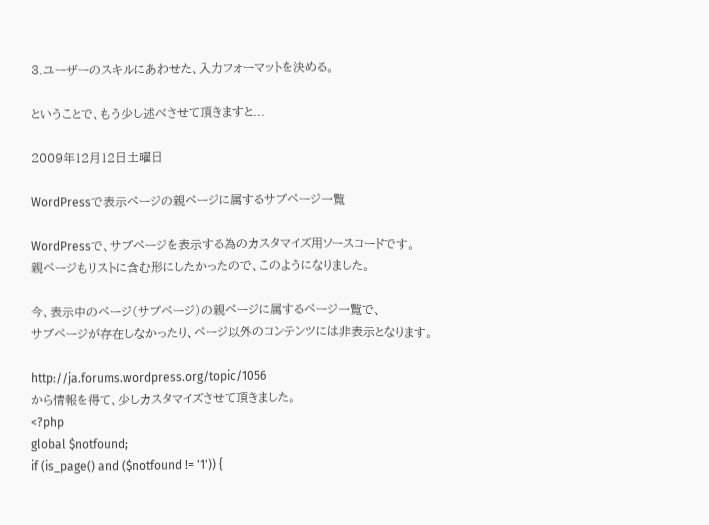3.ユーザーのスキルにあわせた、入力フォーマットを決める。

ということで、もう少し述べさせて頂きますと...

2009年12月12日土曜日

WordPressで表示ページの親ページに属するサブページ一覧

WordPressで、サブページを表示する為のカスタマイズ用ソースコードです。
親ページもリストに含む形にしたかったので、このようになりました。

今、表示中のページ(サブページ)の親ページに属するページ一覧で、
サブページが存在しなかったり、ページ以外のコンテンツには非表示となります。

http://ja.forums.wordpress.org/topic/1056
から情報を得て、少しカスタマイズさせて頂きました。
<?php
global $notfound;
if (is_page() and ($notfound != '1')) {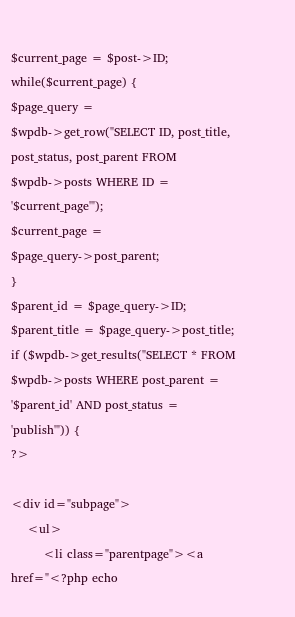$current_page = $post->ID;
while($current_page) {
$page_query = $wpdb->get_row("SELECT ID, post_title, post_status, post_parent FROM $wpdb->posts WHERE ID = '$current_page'");
$current_page = $page_query->post_parent;
}
$parent_id = $page_query->ID;
$parent_title = $page_query->post_title;
if ($wpdb->get_results("SELECT * FROM $wpdb->posts WHERE post_parent = '$parent_id' AND post_status = 'publish'")) {
?>

<div id="subpage">
    <ul>
        <li class="parentpage"><a href="<?php echo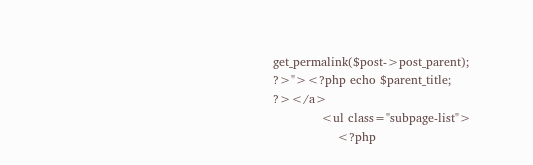get_permalink($post->post_parent); ?>"><?php echo $parent_title; ?></a>
            <ul class="subpage-list">
                <?php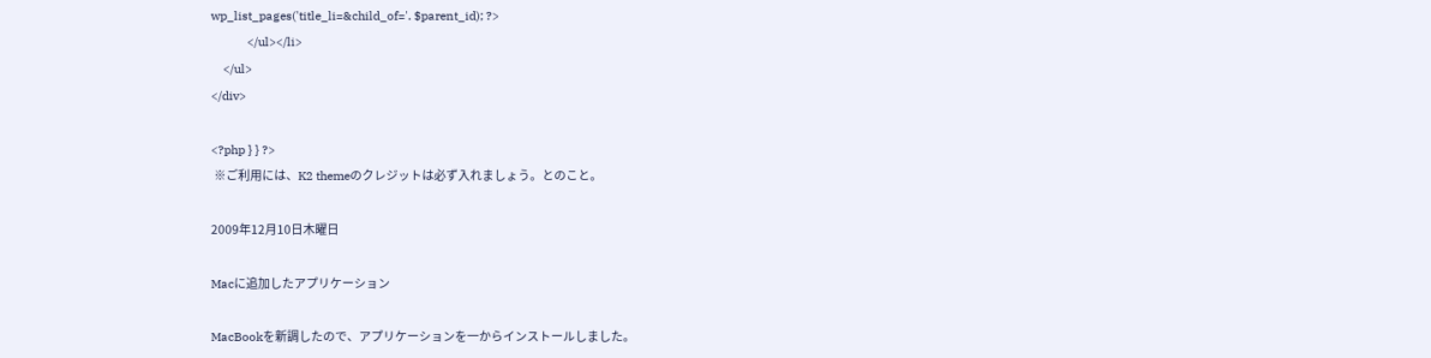wp_list_pages('title_li=&child_of='. $parent_id); ?>
            </ul></li>
    </ul>
</div>

<?php } } ?>
 ※ご利用には、K2 themeのクレジットは必ず入れましょう。とのこと。

2009年12月10日木曜日

Macに追加したアプリケーション

MacBookを新調したので、アプリケーションを一からインストールしました。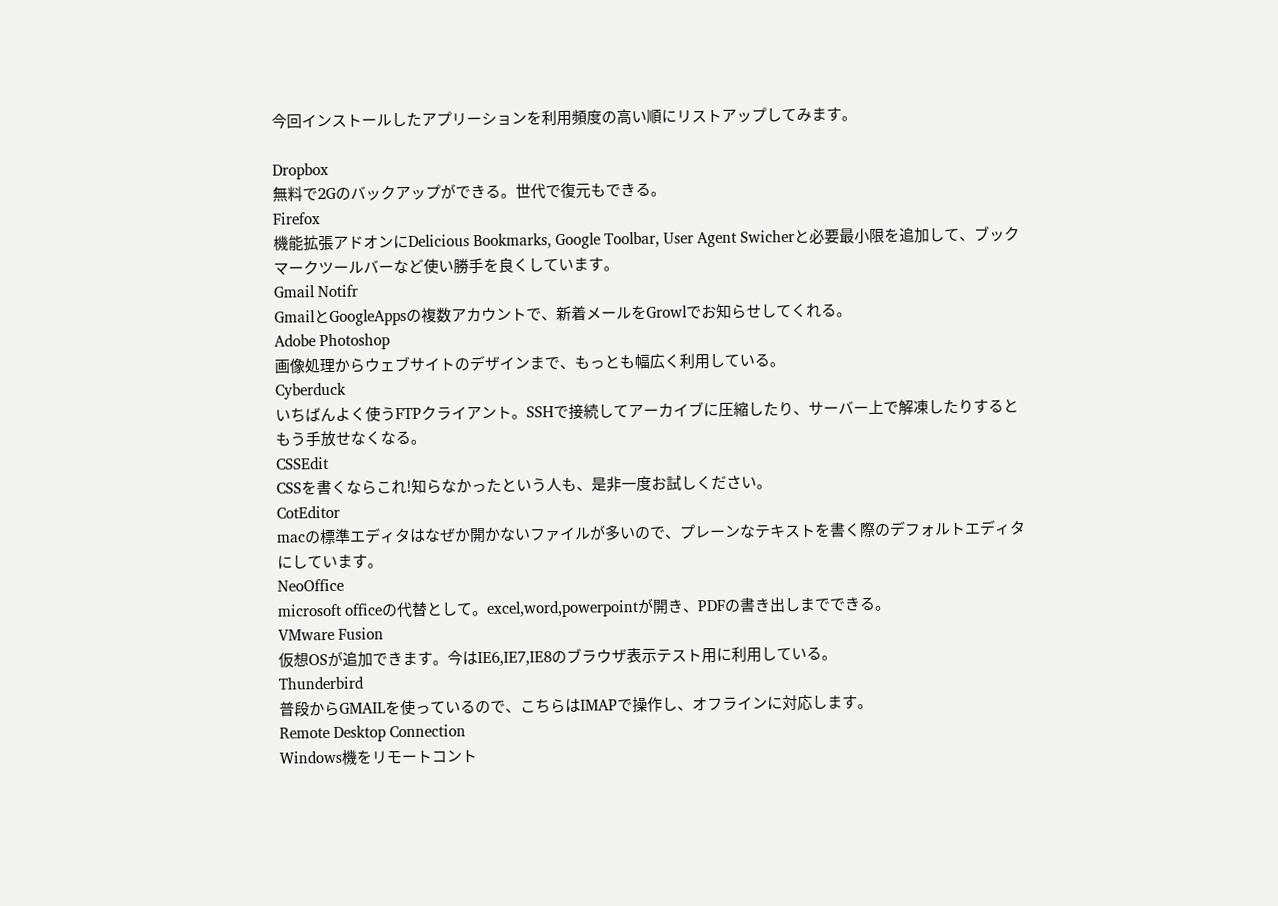今回インストールしたアプリーションを利用頻度の高い順にリストアップしてみます。

Dropbox
無料で2Gのバックアップができる。世代で復元もできる。
Firefox
機能拡張アドオンにDelicious Bookmarks, Google Toolbar, User Agent Swicherと必要最小限を追加して、ブックマークツールバーなど使い勝手を良くしています。
Gmail Notifr
GmailとGoogleAppsの複数アカウントで、新着メールをGrowlでお知らせしてくれる。
Adobe Photoshop
画像処理からウェブサイトのデザインまで、もっとも幅広く利用している。
Cyberduck
いちばんよく使うFTPクライアント。SSHで接続してアーカイブに圧縮したり、サーバー上で解凍したりするともう手放せなくなる。
CSSEdit
CSSを書くならこれ!知らなかったという人も、是非一度お試しください。
CotEditor
macの標準エディタはなぜか開かないファイルが多いので、プレーンなテキストを書く際のデフォルトエディタにしています。
NeoOffice
microsoft officeの代替として。excel,word,powerpointが開き、PDFの書き出しまでできる。
VMware Fusion
仮想OSが追加できます。今はIE6,IE7,IE8のブラウザ表示テスト用に利用している。
Thunderbird
普段からGMAILを使っているので、こちらはIMAPで操作し、オフラインに対応します。
Remote Desktop Connection
Windows機をリモートコント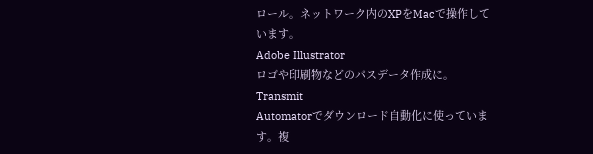ロール。ネットワーク内のXPをMacで操作しています。
Adobe Illustrator
ロゴや印刷物などのパスデータ作成に。
Transmit
Automatorでダウンロード自動化に使っています。複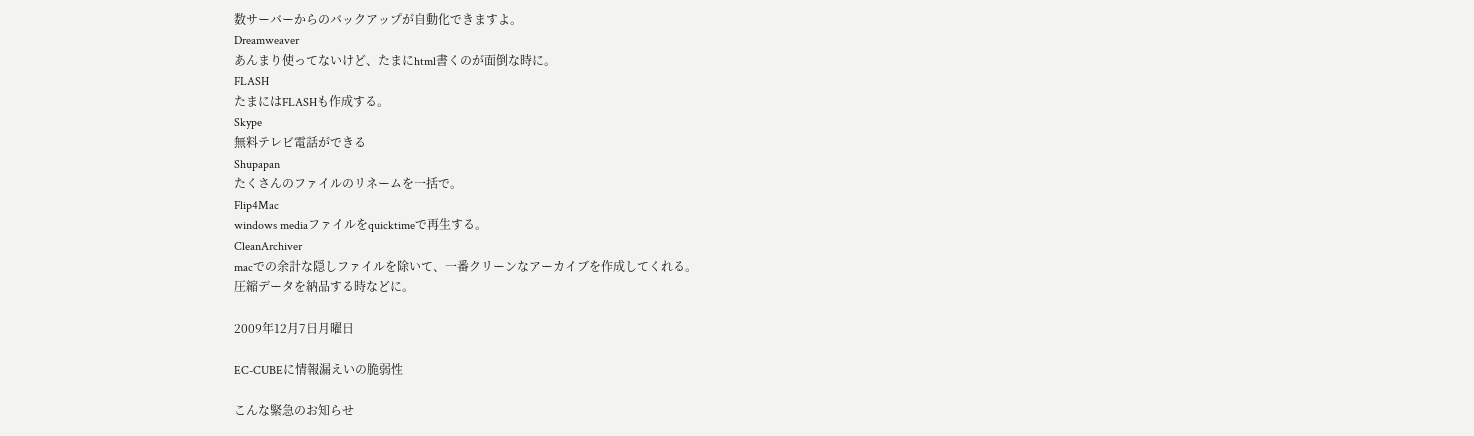数サーバーからのバックアップが自動化できますよ。
Dreamweaver
あんまり使ってないけど、たまにhtml書くのが面倒な時に。
FLASH
たまにはFLASHも作成する。
Skype
無料テレビ電話ができる
Shupapan
たくさんのファイルのリネームを一括で。
Flip4Mac
windows mediaファイルをquicktimeで再生する。
CleanArchiver
macでの余計な隠しファイルを除いて、一番クリーンなアーカイブを作成してくれる。
圧縮データを納品する時などに。

2009年12月7日月曜日

EC-CUBEに情報漏えいの脆弱性

こんな緊急のお知らせ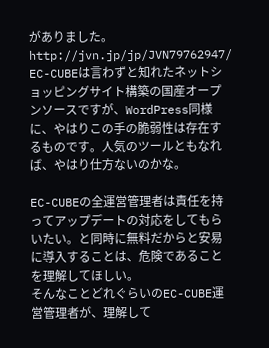がありました。
http://jvn.jp/jp/JVN79762947/
EC-CUBEは言わずと知れたネットショッピングサイト構築の国産オープンソースですが、WordPress同様に、やはりこの手の脆弱性は存在するものです。人気のツールともなれば、やはり仕方ないのかな。

EC-CUBEの全運営管理者は責任を持ってアップデートの対応をしてもらいたい。と同時に無料だからと安易に導入することは、危険であることを理解してほしい。
そんなことどれぐらいのEC-CUBE運営管理者が、理解して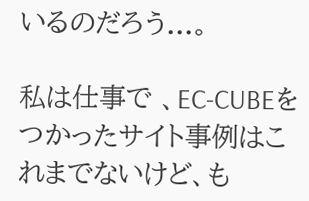いるのだろう...。

私は仕事で 、EC-CUBEをつかったサイト事例はこれまでないけど、も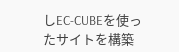しEC-CUBEを使ったサイトを構築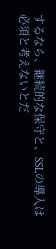するなら、継続的な保守と、SSLの導入は必須と考えないとだ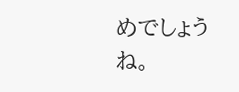めでしょうね。